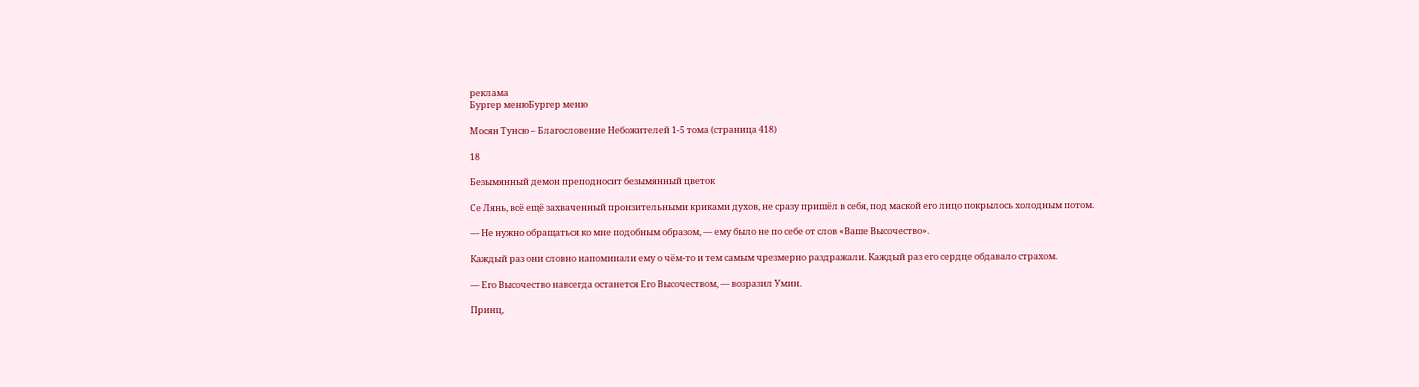реклама
Бургер менюБургер меню

Мосян Тунсю – Благословение Небожителей 1-5 тома (страница 418)

18

Безымянный демон преподносит безымянный цветок

Се Лянь, всё ещё захваченный пронзительными криками духов, не сразу пришёл в себя, под маской его лицо покрылось холодным потом.

— Не нужно обращаться ко мне подобным образом, — ему было не по себе от слов «Ваше Высочество».

Каждый раз они словно напоминали ему о чём-то и тем самым чрезмерно раздражали. Каждый раз его сердце обдавало страхом.

— Его Высочество навсегда останется Его Высочеством, — возразил Умин.

Принц,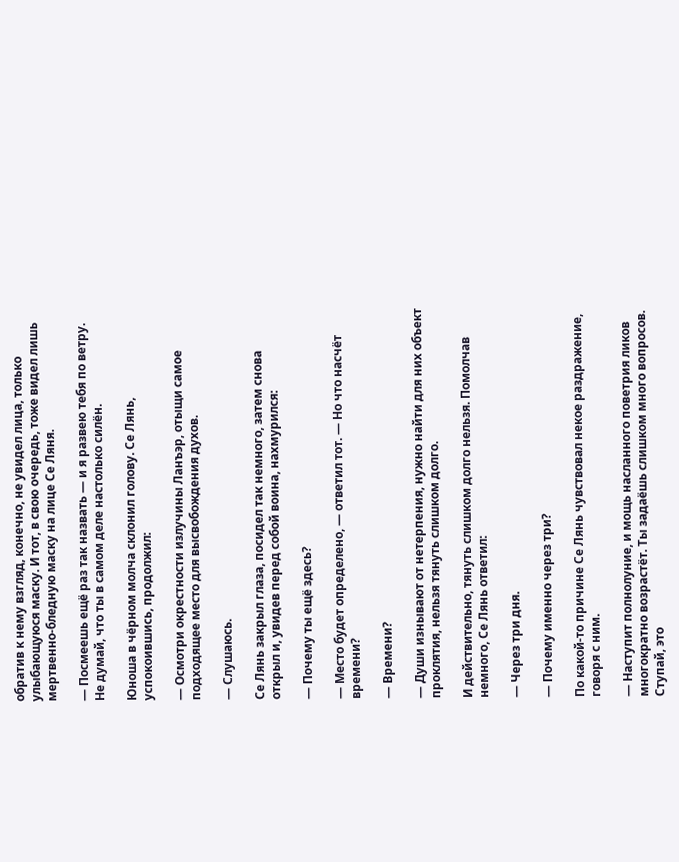обратив к нему взгляд, конечно, не увидел лица, только улыбающуюся маску. И тот, в свою очередь, тоже видел лишь мертвенно-бледную маску на лице Се Ляня.

— Посмеешь ещё раз так назвать — и я развею тебя по ветру. Не думай, что ты в самом деле настолько силён.

Юноша в чёрном молча склонил голову. Се Лянь, успокоившись, продолжил:

— Осмотри окрестности излучины Ланъэр, отыщи самое подходящее место для высвобождения духов.

— Слушаюсь.

Се Лянь закрыл глаза, посидел так немного, затем снова открыл и, увидев перед собой воина, нахмурился:

— Почему ты ещё здесь?

— Место будет определено, — ответил тот. — Но что насчёт времени?

— Времени?

— Души изнывают от нетерпения, нужно найти для них объект проклятия, нельзя тянуть слишком долго.

И действительно, тянуть слишком долго нельзя. Помолчав немного, Се Лянь ответил:

— Через три дня.

— Почему именно через три?

По какой-то причине Се Лянь чувствовал некое раздражение, говоря с ним.

— Наступит полнолуние, и мощь насланного поветрия ликов многократно возрастёт. Ты задаёшь слишком много вопросов. Ступай, это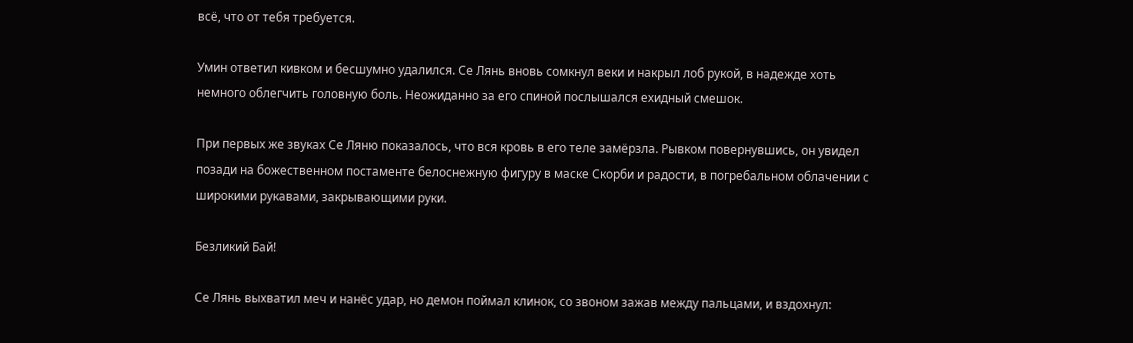всё, что от тебя требуется.

Умин ответил кивком и бесшумно удалился. Се Лянь вновь сомкнул веки и накрыл лоб рукой, в надежде хоть немного облегчить головную боль. Неожиданно за его спиной послышался ехидный смешок.

При первых же звуках Се Ляню показалось, что вся кровь в его теле замёрзла. Рывком повернувшись, он увидел позади на божественном постаменте белоснежную фигуру в маске Скорби и радости, в погребальном облачении с широкими рукавами, закрывающими руки.

Безликий Бай!

Се Лянь выхватил меч и нанёс удар, но демон поймал клинок, со звоном зажав между пальцами, и вздохнул: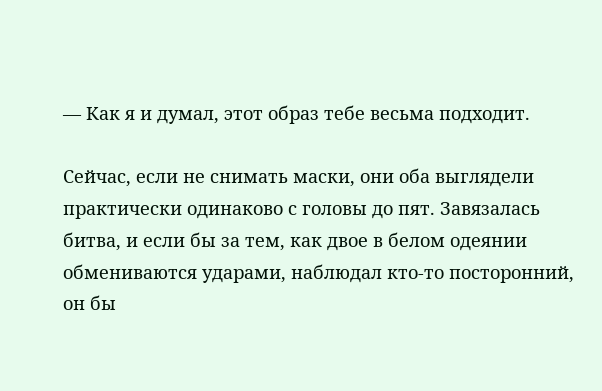— Как я и думал, этот образ тебе весьма подходит.

Сейчас, если не снимать маски, они оба выглядели практически одинаково с головы до пят. Завязалась битва, и если бы за тем, как двое в белом одеянии обмениваются ударами, наблюдал кто-то посторонний, он бы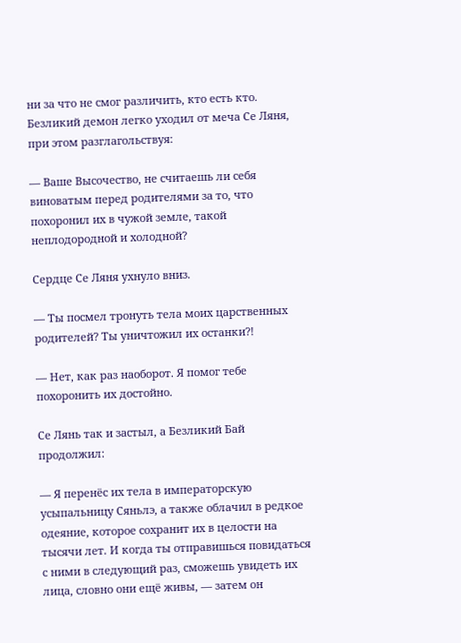ни за что не смог различить, кто есть кто. Безликий демон легко уходил от меча Се Ляня, при этом разглагольствуя:

— Ваше Высочество, не считаешь ли себя виноватым перед родителями за то, что похоронил их в чужой земле, такой неплодородной и холодной?

Сердце Се Ляня ухнуло вниз.

— Ты посмел тронуть тела моих царственных родителей? Ты уничтожил их останки?!

— Нет, как раз наоборот. Я помог тебе похоронить их достойно.

Се Лянь так и застыл, а Безликий Бай продолжил:

— Я перенёс их тела в императорскую усыпальницу Сяньлэ, а также облачил в редкое одеяние, которое сохранит их в целости на тысячи лет. И когда ты отправишься повидаться с ними в следующий раз, сможешь увидеть их лица, словно они ещё живы, — затем он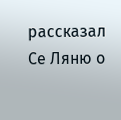рассказал Се Ляню о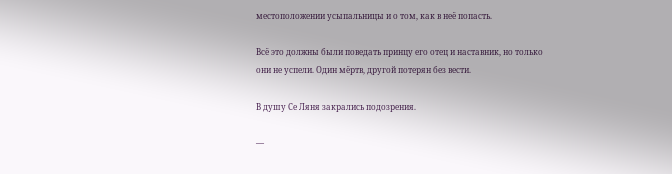местоположении усыпальницы и о том, как в неё попасть.

Всё это должны были поведать принцу его отец и наставник, но только они не успели. Один мёртв, другой потерян без вести.

В душу Се Ляня закрались подозрения.

—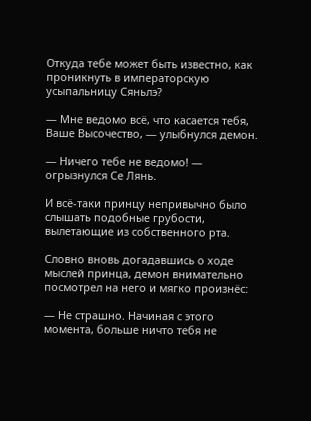Откуда тебе может быть известно, как проникнуть в императорскую усыпальницу Сяньлэ?

— Мне ведомо всё, что касается тебя, Ваше Высочество, — улыбнулся демон.

— Ничего тебе не ведомо! — огрызнулся Се Лянь.

И всё-таки принцу непривычно было слышать подобные грубости, вылетающие из собственного рта.

Словно вновь догадавшись о ходе мыслей принца, демон внимательно посмотрел на него и мягко произнёс:

— Не страшно. Начиная с этого момента, больше ничто тебя не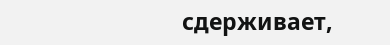сдерживает,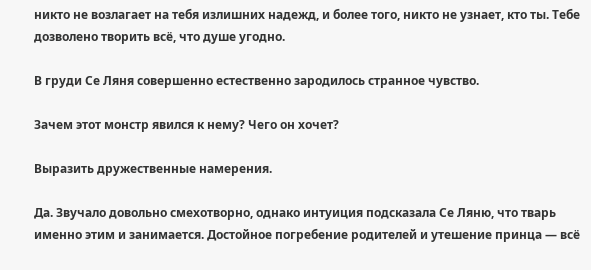никто не возлагает на тебя излишних надежд, и более того, никто не узнает, кто ты. Тебе дозволено творить всё, что душе угодно.

В груди Се Ляня совершенно естественно зародилось странное чувство.

Зачем этот монстр явился к нему? Чего он хочет?

Выразить дружественные намерения.

Да. Звучало довольно смехотворно, однако интуиция подсказала Се Ляню, что тварь именно этим и занимается. Достойное погребение родителей и утешение принца — всё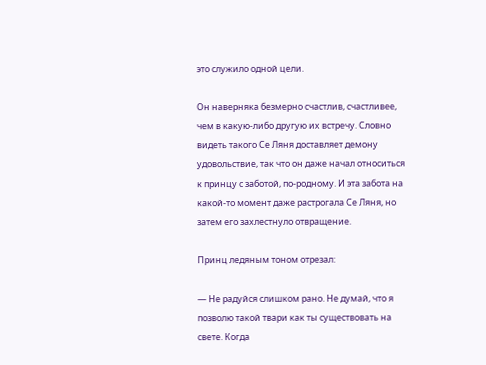это служило одной цели.

Он наверняка безмерно счастлив, счастливее, чем в какую-либо другую их встречу. Словно видеть такого Се Ляня доставляет демону удовольствие, так что он даже начал относиться к принцу с заботой, по-родному. И эта забота на какой-то момент даже растрогала Се Ляня, но затем его захлестнуло отвращение.

Принц ледяным тоном отрезал:

— Не радуйся слишком рано. Не думай, что я позволю такой твари как ты существовать на свете. Когда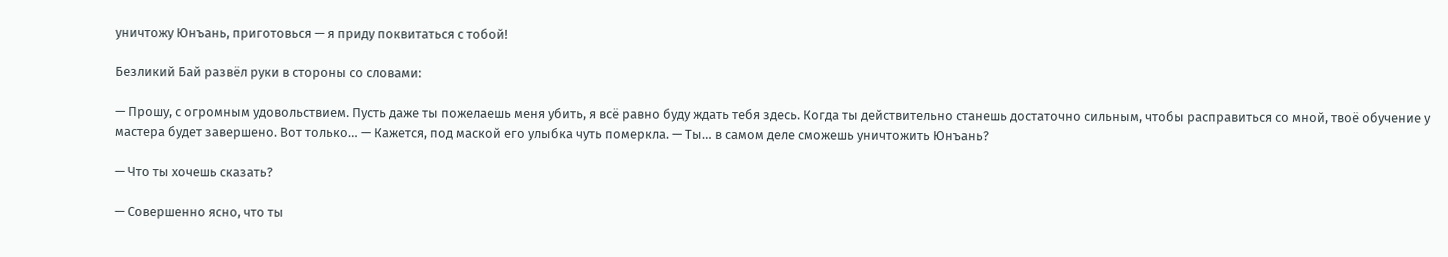уничтожу Юнъань, приготовься — я приду поквитаться с тобой!

Безликий Бай развёл руки в стороны со словами:

— Прошу, с огромным удовольствием. Пусть даже ты пожелаешь меня убить, я всё равно буду ждать тебя здесь. Когда ты действительно станешь достаточно сильным, чтобы расправиться со мной, твоё обучение у мастера будет завершено. Вот только… — Кажется, под маской его улыбка чуть померкла. — Ты… в самом деле сможешь уничтожить Юнъань?

— Что ты хочешь сказать?

— Совершенно ясно, что ты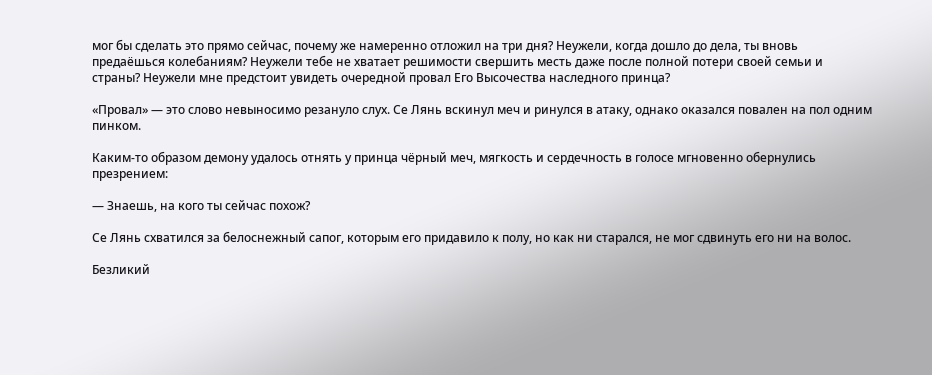мог бы сделать это прямо сейчас, почему же намеренно отложил на три дня? Неужели, когда дошло до дела, ты вновь предаёшься колебаниям? Неужели тебе не хватает решимости свершить месть даже после полной потери своей семьи и страны? Неужели мне предстоит увидеть очередной провал Его Высочества наследного принца?

«Провал» — это слово невыносимо резануло слух. Се Лянь вскинул меч и ринулся в атаку, однако оказался повален на пол одним пинком.

Каким-то образом демону удалось отнять у принца чёрный меч, мягкость и сердечность в голосе мгновенно обернулись презрением:

— Знаешь, на кого ты сейчас похож?

Се Лянь схватился за белоснежный сапог, которым его придавило к полу, но как ни старался, не мог сдвинуть его ни на волос.

Безликий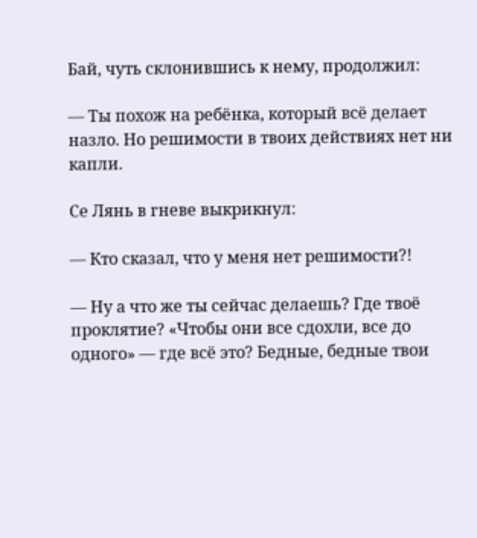Бай, чуть склонившись к нему, продолжил:

— Ты похож на ребёнка, который всё делает назло. Но решимости в твоих действиях нет ни капли.

Се Лянь в гневе выкрикнул:

— Кто сказал, что у меня нет решимости?!

— Ну а что же ты сейчас делаешь? Где твоё проклятие? «Чтобы они все сдохли, все до одного» — где всё это? Бедные, бедные твои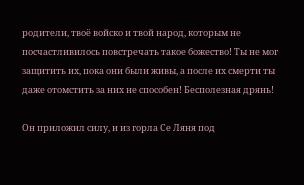родители, твоё войско и твой народ, которым не посчастливилось повстречать такое божество! Ты не мог защитить их, пока они были живы, а после их смерти ты даже отомстить за них не способен! Бесполезная дрянь!

Он приложил силу, и из горла Се Ляня под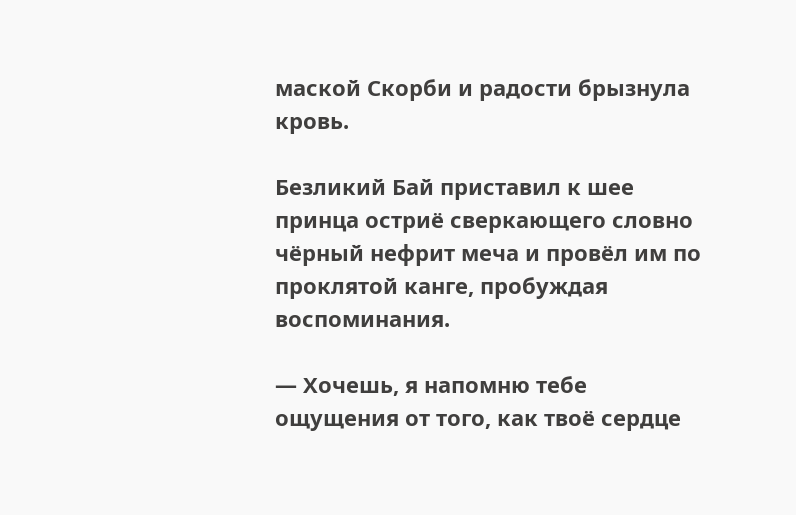маской Скорби и радости брызнула кровь.

Безликий Бай приставил к шее принца остриё сверкающего словно чёрный нефрит меча и провёл им по проклятой канге, пробуждая воспоминания.

— Хочешь, я напомню тебе ощущения от того, как твоё сердце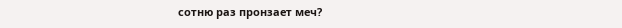сотню раз пронзает меч?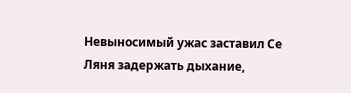Невыносимый ужас заставил Се Ляня задержать дыхание,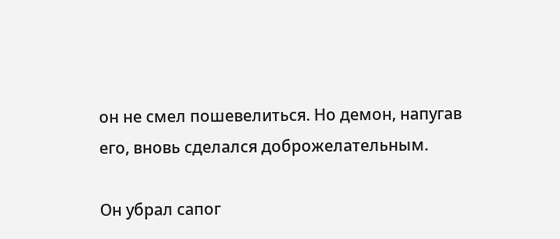он не смел пошевелиться. Но демон, напугав его, вновь сделался доброжелательным.

Он убрал сапог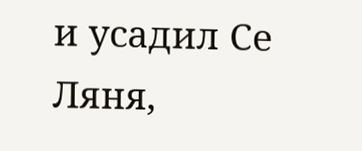и усадил Се Ляня,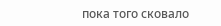пока того сковало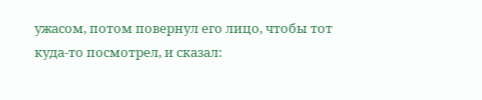ужасом, потом повернул его лицо, чтобы тот куда-то посмотрел, и сказал: